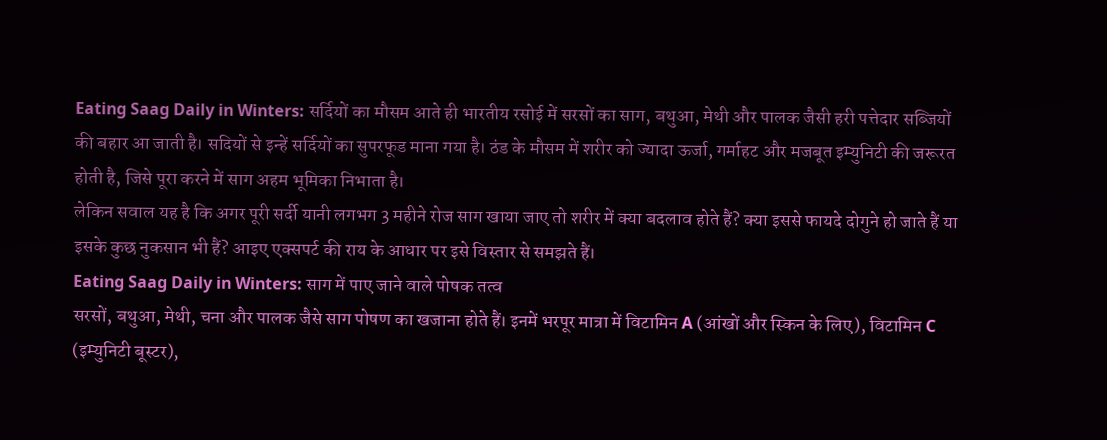Eating Saag Daily in Winters: सर्दियों का मौसम आते ही भारतीय रसोई में सरसों का साग, बथुआ, मेथी और पालक जैसी हरी पत्तेदार सब्जियों की बहार आ जाती है। सदियों से इन्हें सर्दियों का सुपरफूड माना गया है। ठंड के मौसम में शरीर को ज्यादा ऊर्जा, गर्माहट और मजबूत इम्युनिटी की जरूरत होती है, जिसे पूरा करने में साग अहम भूमिका निभाता है।
लेकिन सवाल यह है कि अगर पूरी सर्दी यानी लगभग 3 महीने रोज साग खाया जाए तो शरीर में क्या बदलाव होते हैं? क्या इससे फायदे दोगुने हो जाते हैं या इसके कुछ नुकसान भी हैं? आइए एक्सपर्ट की राय के आधार पर इसे विस्तार से समझते हैं।
Eating Saag Daily in Winters: साग में पाए जाने वाले पोषक तत्व
सरसों, बथुआ, मेथी, चना और पालक जैसे साग पोषण का खजाना होते हैं। इनमें भरपूर मात्रा में विटामिन A (आंखों और स्किन के लिए), विटामिन C (इम्युनिटी बूस्टर),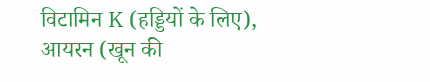विटामिन K (हड्डियों के लिए), आयरन (खून की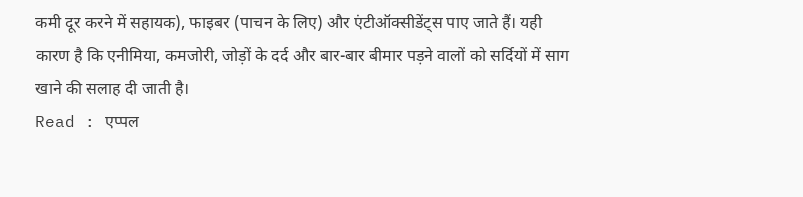कमी दूर करने में सहायक), फाइबर (पाचन के लिए) और एंटीऑक्सीडेंट्स पाए जाते हैं। यही कारण है कि एनीमिया, कमजोरी, जोड़ों के दर्द और बार-बार बीमार पड़ने वालों को सर्दियों में साग खाने की सलाह दी जाती है।
Read : एप्पल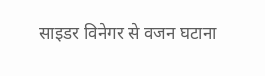साइडर विनेगर से वजन घटाना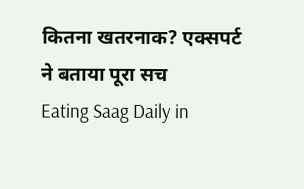कितना खतरनाक? एक्सपर्ट ने बताया पूरा सच
Eating Saag Daily in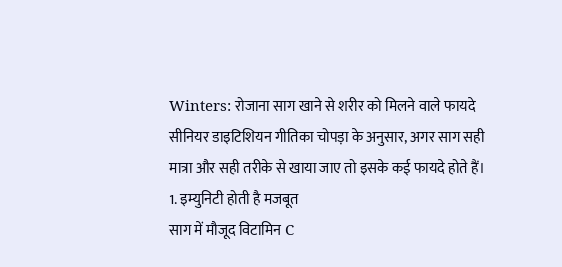Winters: रोजाना साग खाने से शरीर को मिलने वाले फायदे
सीनियर डाइटिशियन गीतिका चोपड़ा के अनुसार, अगर साग सही मात्रा और सही तरीके से खाया जाए तो इसके कई फायदे होते हैं।
1. इम्युनिटी होती है मजबूत
साग में मौजूद विटामिन C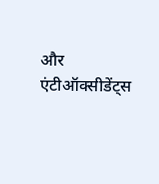और एंटीऑक्सीडेंट्स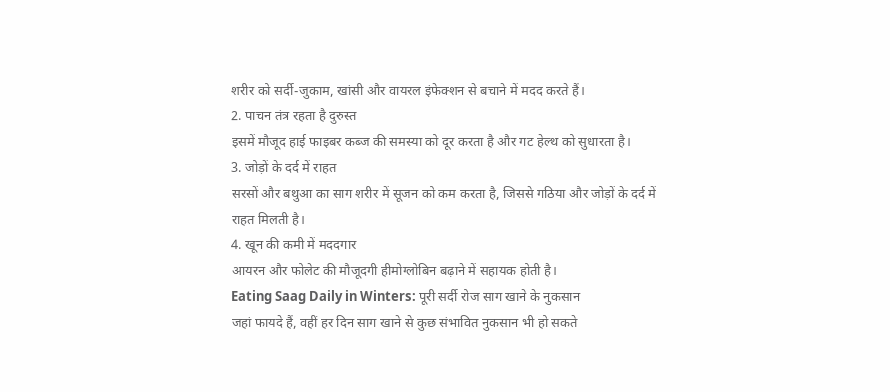शरीर को सर्दी-जुकाम, खांसी और वायरल इंफेक्शन से बचाने में मदद करते हैं।
2. पाचन तंत्र रहता है दुरुस्त
इसमें मौजूद हाई फाइबर कब्ज की समस्या को दूर करता है और गट हेल्थ को सुधारता है।
3. जोड़ों के दर्द में राहत
सरसों और बथुआ का साग शरीर में सूजन को कम करता है, जिससे गठिया और जोड़ों के दर्द में राहत मिलती है।
4. खून की कमी में मददगार
आयरन और फोलेट की मौजूदगी हीमोग्लोबिन बढ़ाने में सहायक होती है।
Eating Saag Daily in Winters: पूरी सर्दी रोज साग खाने के नुकसान
जहां फायदे हैं, वहीं हर दिन साग खाने से कुछ संभावित नुकसान भी हो सकते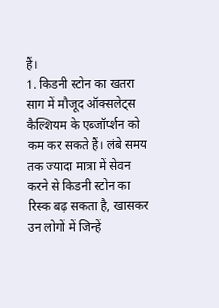हैं।
1. किडनी स्टोन का खतरा
साग में मौजूद ऑक्सलेट्स कैल्शियम के एब्जॉर्प्शन को कम कर सकते हैं। लंबे समय तक ज्यादा मात्रा में सेवन करने से किडनी स्टोन का रिस्क बढ़ सकता है, खासकर उन लोगों में जिन्हें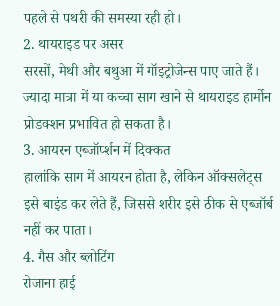पहले से पथरी की समस्या रही हो।
2. थायराइड पर असर
सरसों, मेथी और बथुआ में गॉइट्रोजेन्स पाए जाते हैं। ज्यादा मात्रा में या कच्चा साग खाने से थायराइड हार्मोन प्रोडक्शन प्रभावित हो सकता है।
3. आयरन एब्जॉर्प्शन में दिक्कत
हालांकि साग में आयरन होता है, लेकिन ऑक्सलेट्स इसे बाइंड कर लेते हैं, जिससे शरीर इसे ठीक से एब्जॉर्ब नहीं कर पाता।
4. गैस और ब्लोटिंग
रोजाना हाई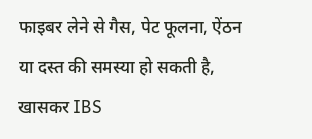फाइबर लेने से गैस, पेट फूलना, ऐंठन या दस्त की समस्या हो सकती है, खासकर IBS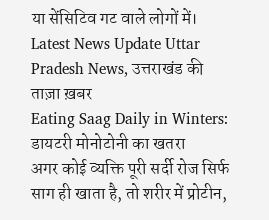या सेंसिटिव गट वाले लोगों में।
Latest News Update Uttar Pradesh News, उत्तराखंड की ताज़ा ख़बर
Eating Saag Daily in Winters: डायटरी मोनोटोनी का खतरा
अगर कोई व्यक्ति पूरी सर्दी रोज सिर्फ साग ही खाता है, तो शरीर में प्रोटीन,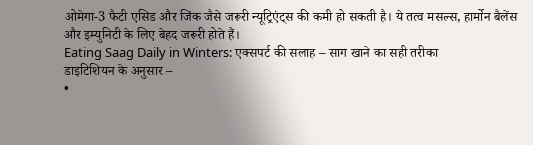ओमेगा-3 फैटी एसिड और जिंक जैसे जरूरी न्यूट्रिएंट्स की कमी हो सकती है। ये तत्व मसल्स, हार्मोन बैलेंस और इम्युनिटी के लिए बेहद जरूरी होते हैं।
Eating Saag Daily in Winters: एक्सपर्ट की सलाह – साग खाने का सही तरीका
डाइटिशियन के अनुसार –
•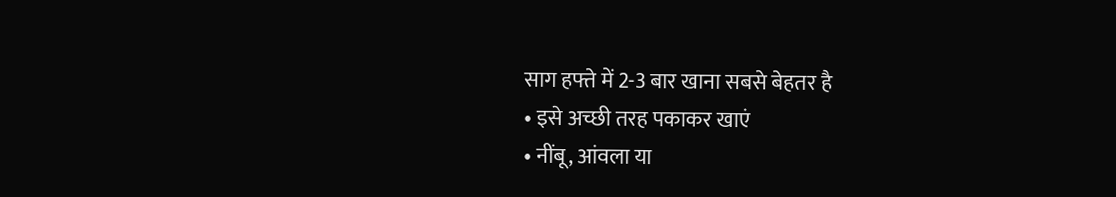साग हफ्ते में 2-3 बार खाना सबसे बेहतर है
• इसे अच्छी तरह पकाकर खाएं
• नींबू, आंवला या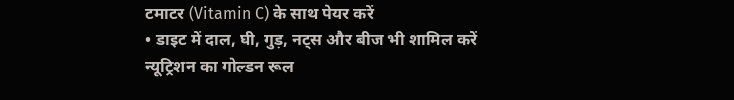टमाटर (Vitamin C) के साथ पेयर करें
• डाइट में दाल, घी, गुड़, नट्स और बीज भी शामिल करें
न्यूट्रिशन का गोल्डन रूल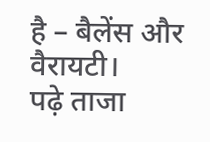है – बैलेंस और वैरायटी।
पढ़े ताजा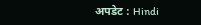अपडेट : Hindi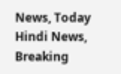News, Today Hindi News, Breaking